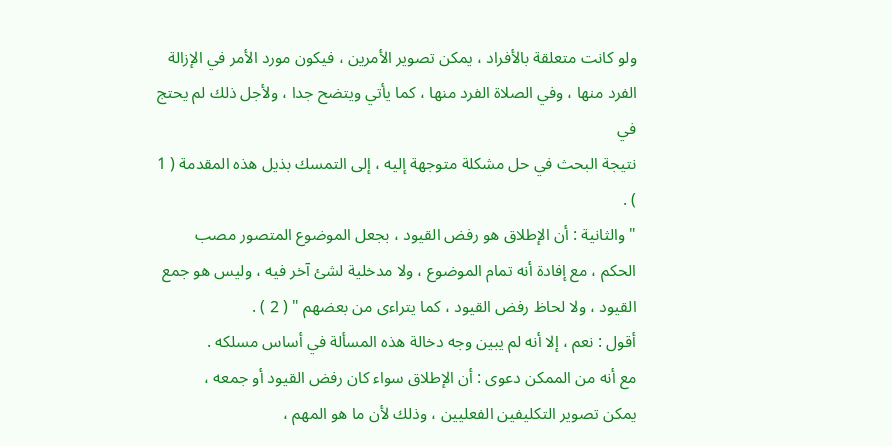ولو كانت متعلقة بالأفراد ، يمكن تصوير الأمرين ، فيكون مورد الأمر في الإزالة
الفرد منها ، وفي الصلاة الفرد منها ، كما يأتي ويتضح جدا ، ولأجل ذلك لم يحتج في
نتيجة البحث في حل مشكلة متوجهة إليه ، إلى التمسك بذيل هذه المقدمة ( 1 ) .
" والثانية : أن الإطلاق هو رفض القيود ، بجعل الموضوع المتصور مصب
الحكم ، مع إفادة أنه تمام الموضوع ، ولا مدخلية لشئ آخر فيه ، وليس هو جمع
القيود ، ولا لحاظ رفض القيود ، كما يتراءى من بعضهم " ( 2 ) .
أقول : نعم ، إلا أنه لم يبين وجه دخالة هذه المسألة في أساس مسلكه .
مع أنه من الممكن دعوى : أن الإطلاق سواء كان رفض القيود أو جمعه ،
يمكن تصوير التكليفين الفعليين ، وذلك لأن ما هو المهم ،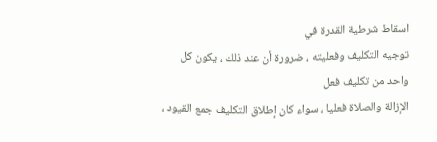اسقاط شرطية القدرة في
توجيه التكليف وفعليته ، ضرورة أن عند ذلك ، يكون كل واحد من تكليف فعل
الإزالة والصلاة فعليا ، سواء كان إطلاق التكليف جمع القيود ،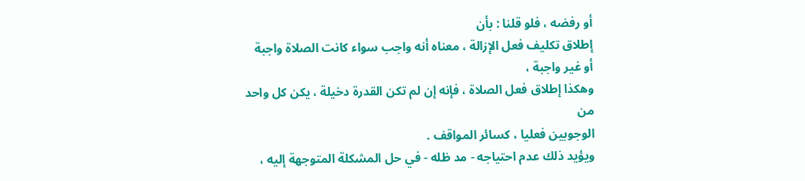أو رفضه ، فلو قلنا : بأن
إطلاق تكليف فعل الإزالة ، معناه أنه واجب سواء كانت الصلاة واجبة أو غير واجبة ،
وهكذا إطلاق فعل الصلاة ، فإنه إن لم تكن القدرة دخيلة ، يكن كل واحد من
الوجوبين فعليا ، كسائر المواقف .
ويؤيد ذلك عدم احتياجه - مد ظله - في حل المشكلة المتوجهة إليه ،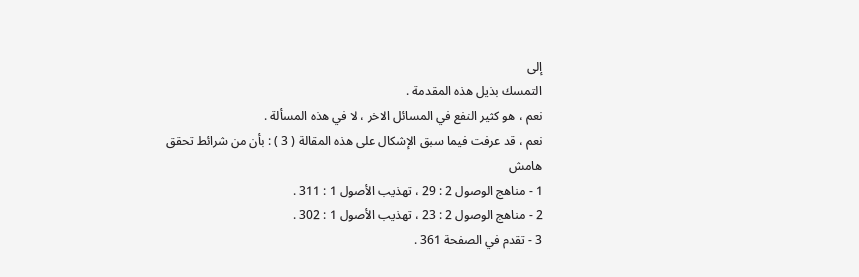إلى
التمسك بذيل هذه المقدمة .
نعم ، هو كثير النفع في المسائل الاخر ، لا في هذه المسألة .
نعم ، قد عرفت فيما سبق الإشكال على هذه المقالة ( 3 ) : بأن من شرائط تحقق
هامش
1 - مناهج الوصول 2 : 29 ، تهذيب الأصول 1 : 311 .
2 - مناهج الوصول 2 : 23 ، تهذيب الأصول 1 : 302 .
3 - تقدم في الصفحة 361 .